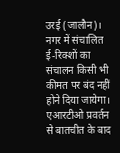उरई (जालौन)। नगर में संचालित ई-रिक्शों का संचालन किसी भी कीमत पर बंद नहीं होने दिया जायेगा। एआरटीओ प्रवर्तन से बातचीत के बाद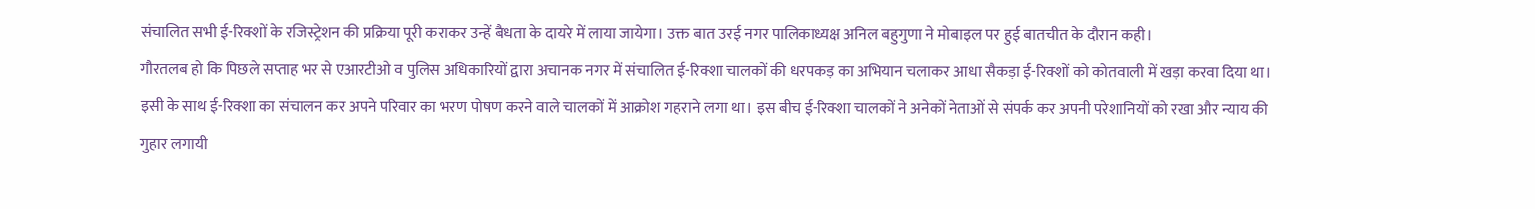संचालित सभी ई-रिक्शों के रजिस्ट्रेशन की प्रक्रिया पूरी कराकर उन्हें बैधता के दायरे में लाया जायेगा। उक्त बात उरई नगर पालिकाध्यक्ष अनिल बहुगुणा ने मोबाइल पर हुई बातचीत के दौरान कही।
गौरतलब हो कि पिछले सप्ताह भर से एआरटीओ व पुलिस अधिकारियों द्वारा अचानक नगर में संचालित ई-रिक्शा चालकों की धरपकड़ का अभियान चलाकर आधा सैकड़ा ई-रिक्शों को कोतवाली में खड़ा करवा दिया था। इसी के साथ ई-रिक्शा का संचालन कर अपने परिवार का भरण पोषण करने वाले चालकों में आक्रोश गहराने लगा था। इस बीच ई-रिक्शा चालकों ने अनेकों नेताओं से संपर्क कर अपनी परेशानियों को रखा और न्याय की गुहार लगायी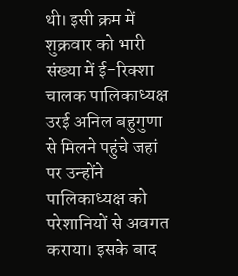थी। इसी क्रम में शुक्रवार को भारी संख्या में ई-रिक्शा चालक पालिकाध्यक्ष उरई अनिल बहुगुणा से मिलने पहुंचे जहां पर उन्होंने पालिकाध्यक्ष को परेशानियों से अवगत कराया। इसके बाद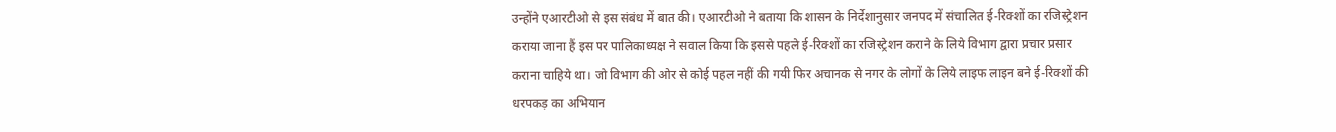उन्होंने एआरटीओ से इस संबंध में बात की। एआरटीओ ने बताया कि शासन के निर्देशानुसार जनपद में संचालित ई-रिक्शों का रजिस्ट्रेशन कराया जाना हैं इस पर पालिकाध्यक्ष ने सवाल किया कि इससे पहले ई-रिक्शों का रजिस्ट्रेशन कराने के लिये विभाग द्वारा प्रचार प्रसार कराना चाहिये था। जो विभाग की ओर से कोई पहल नहीं की गयी फिर अचानक से नगर के लोगों के लिये लाइफ लाइन बने ई-रिक्शों की धरपकड़ का अभियान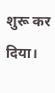शुरू कर दिया।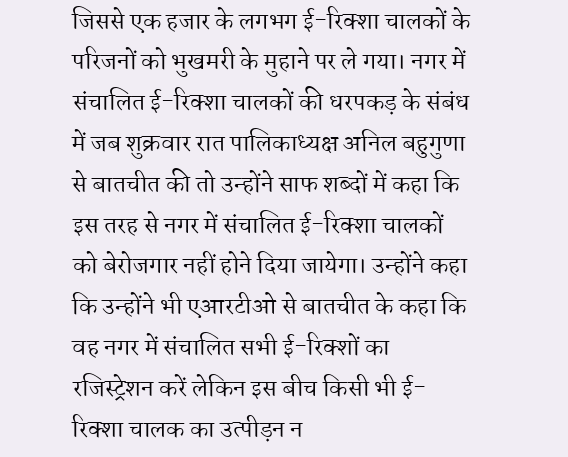जिससे एक हजार के लगभग ई-रिक्शा चालकों के परिजनों को भुखमरी के मुहाने पर ले गया। नगर में संचालित ई-रिक्शा चालकों की धरपकड़ के संबंध में जब शुक्रवार रात पालिकाध्यक्ष अनिल बहुगुणा से बातचीत की तो उन्होंने साफ शब्दों में कहा कि इस तरह से नगर में संचालित ई-रिक्शा चालकों को बेरोजगार नहीं होने दिया जायेगा। उन्होंने कहा कि उन्होंने भी एआरटीओ से बातचीत के कहा कि वह नगर में संचालित सभी ई-रिक्शों का रजिस्ट्रेशन करें लेकिन इस बीच किसी भी ई-रिक्शा चालक का उत्पीड़न न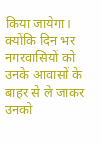किया जायेगा। क्योंकि दिन भर नगरवासियों को उनके आवासों के बाहर से ले जाकर उनको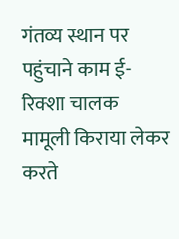गंतव्य स्थान पर पहुंचाने काम ई-रिक्शा चालक मामूली किराया लेकर करते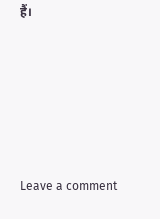हैं।








Leave a comment